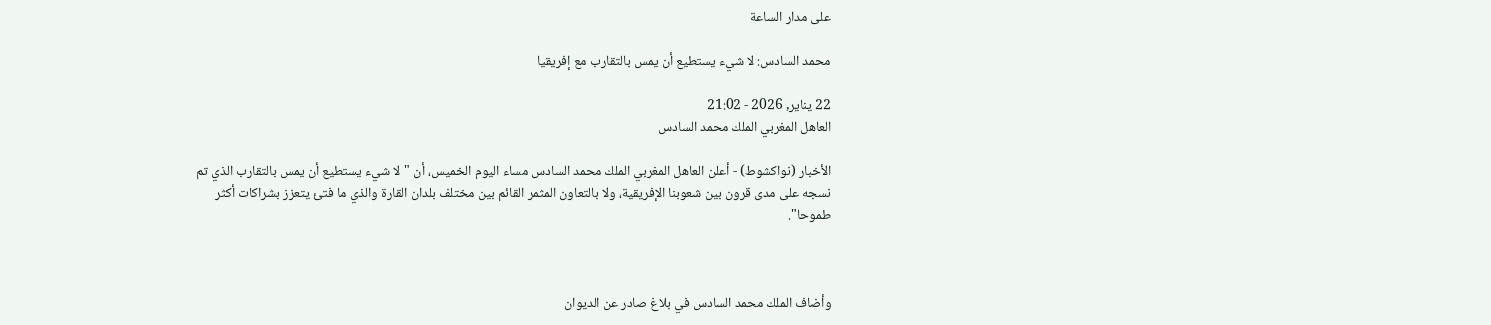على مدار الساعة

محمد السادس: لا شيء يستطيع أن يمس بالتقارب مع إفريقيا

22 يناير, 2026 - 21:02
العاهل المغربي الملك محمد السادس

الأخبار (نواكشوط) - أعلن العاهل المغربي الملك محمد السادس مساء اليوم الخميس، أن "لا شيء يستطيع أن يمس بالتقارب الذي تم نسجه على مدى قرون بين شعوبنا الإفريقية، ولا بالتعاون المثمر القائم بين مختلف بلدان القارة والذي ما فتئ يتعزز بشراكات أكثر طموحا".



وأضاف الملك محمد السادس في بلاغ صادر عن الديوان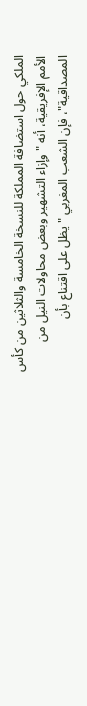الملكي حول استضافة المملكة للنسخة الخامسة والثلاثين من كأس الأمم الإفريقية، أنه "وإزاء التشهير وبعض محاولات النيل من المصداقية"، فإن الشعب المغربي "يظل على اقتناع بأن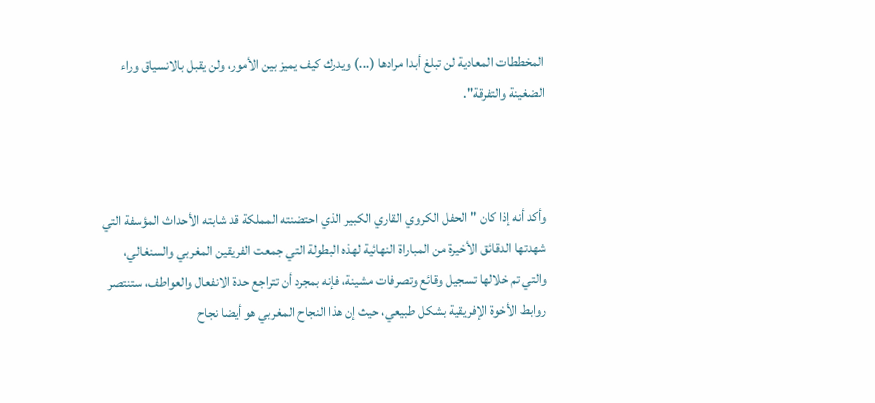المخططات المعادية لن تبلغ أبدا مرادها (...) ويدرك كيف يميز بين الأمور، ولن يقبل بالانسياق وراء الضغينة والتفرقة".



وأكد أنه إذا كان "الحفل الكروي القاري الكبير الذي احتضنته المملكة قد شابته الأحداث المؤسفة التي شهدتها الدقائق الأخيرة من المباراة النهائية لهذه البطولة التي جمعت الفريقين المغربي والسنغالي، والتي تم خلالها تسجيل وقائع وتصرفات مشينة، فإنه بمجرد أن تتراجع حدة الانفعال والعواطف، ستنتصر روابط الأخوة الإفريقية بشكل طبيعي، حيث إن هذا النجاح المغربي هو أيضا نجاح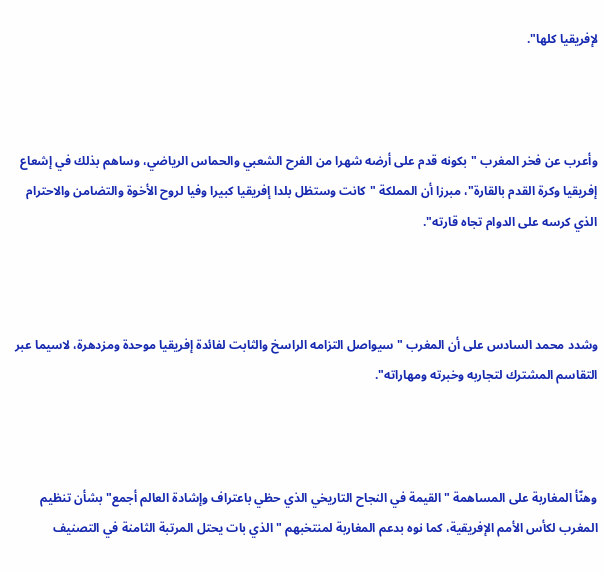لإفريقيا كلها".



وأعرب عن فخر المغرب "بكونه قدم على أرضه شهرا من الفرح الشعبي والحماس الرياضي، وساهم بذلك في إشعاع إفريقيا وكرة القدم بالقارة"، مبرزا أن المملكة "كانت وستظل بلدا إفريقيا كبيرا وفيا لروح الأخوة والتضامن والاحترام الذي كرسه على الدوام تجاه قارته".



وشدد محمد السادس على أن المغرب "سيواصل التزامه الراسخ والثابت لفائدة إفريقيا موحدة ومزدهرة، لاسيما عبر التقاسم المشترك لتجاربه وخبرته ومهاراته".



وهنّأ المغاربة على المساهمة "القيمة في النجاح التاريخي الذي حظي باعتراف وإشادة العالم أجمع" بشأن تنظيم المغرب لكأس الأمم الإفريقية، كما نوه بدعم المغاربة لمنتخبهم "الذي بات يحتل المرتبة الثامنة في التصنيف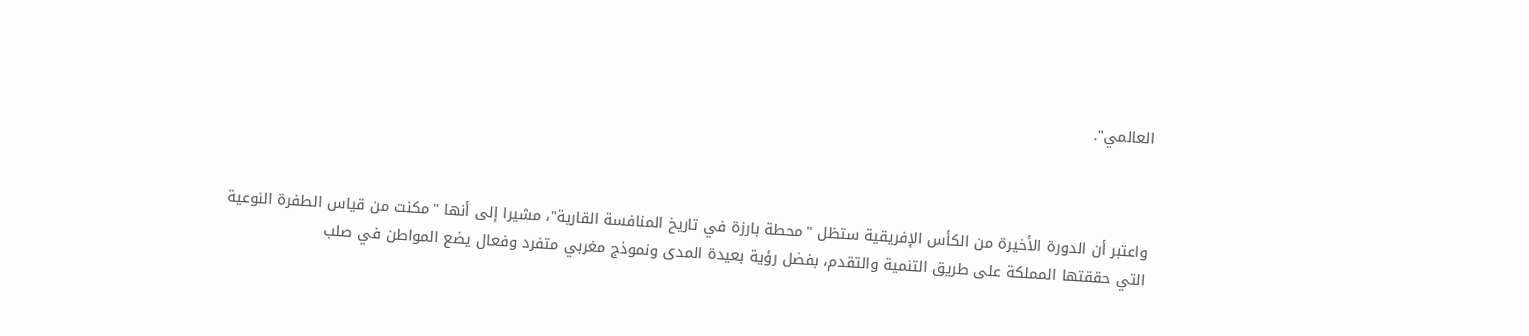العالمي".



واعتبر أن الدورة الأخيرة من الكأس الإفريقية ستظل "محطة بارزة في تاريخ المنافسة القارية"، مشيرا إلى أنها "مكنت من قياس الطفرة النوعية التي حققتها المملكة على طريق التنمية والتقدم، بفضل رؤية بعيدة المدى ونموذج مغربي متفرد وفعال يضع المواطن في صلب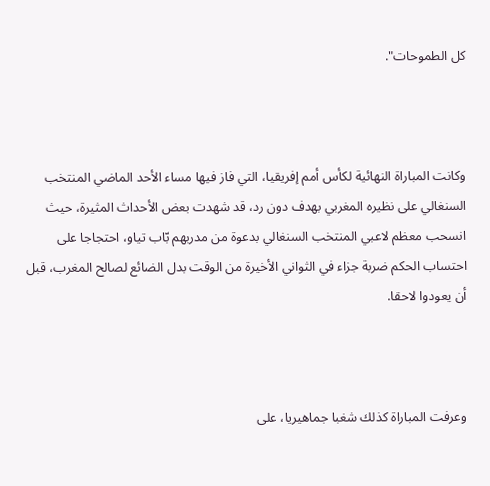كل الطموحات".



وكانت المباراة النهائية لكأس أمم إفريقيا، التي فاز فيها مساء الأحد الماضي المنتخب السنغالي على نظيره المغربي بهدف دون رد، قد شهدت بعض الأحداث المثيرة، حيث انسحب معظم لاعبي المنتخب السنغالي بدعوة من مدربهم بّاب تياو، احتجاجا على احتساب الحكم ضربة جزاء في الثواني الأخيرة من الوقت بدل الضائع لصالح المغرب، قبل أن يعودوا لاحقا.



وعرفت المباراة كذلك شغبا جماهيريا، على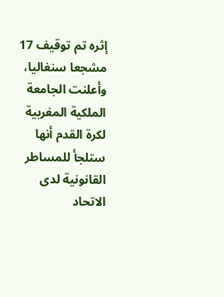إثره تم توقيف 17 مشجعا سنغاليا، وأعلنت الجامعة الملكية المغربية لكرة القدم أنها ستلجأ للمساطر القانونية لدى الاتحاد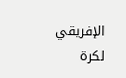الإفريقي لكرة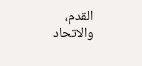القدم، والاتحاد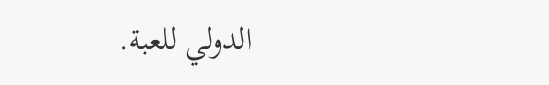الدولي للعبة.